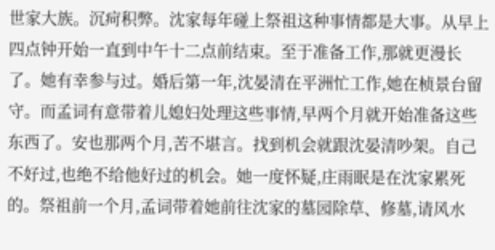世家大族。沉疴积弊。沈家每年碰上祭祖这种事情都是大事。从早上四点钟开始一直到中午十二点前结束。至于准备工作,那就更漫长了。她有幸参与过。婚后第一年,沈晏清在平洲忙工作,她在桢景台留守。而孟词有意带着儿媳妇处理这些事情,早两个月就开始准备这些东西了。安也那两个月,苦不堪言。找到机会就跟沈晏清吵架。自己不好过,也绝不给他好过的机会。她一度怀疑,庄雨眠是在沈家累死的。祭祖前一个月,孟词带着她前往沈家的墓园除草、修墓,请风水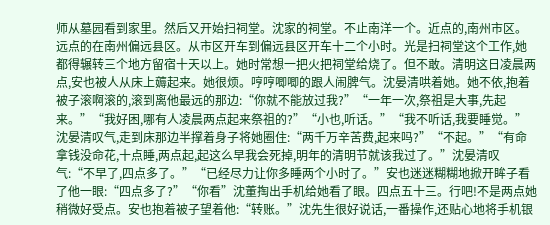师从墓园看到家里。然后又开始扫祠堂。沈家的祠堂。不止南洋一个。近点的,南州市区。远点的在南州偏远县区。从市区开车到偏远县区开车十二个小时。光是扫祠堂这个工作,她都得辗转三个地方留宿十天以上。她时常想一把火把祠堂给烧了。但不敢。清明这日凌晨两点,安也被人从床上薅起来。她很烦。哼哼唧唧的跟人闹脾气。沈晏清哄着她。她不依,抱着被子滚啊滚的,滚到离他最远的那边:“你就不能放过我?”“一年一次,祭祖是大事,先起来。”“我好困,哪有人凌晨两点起来祭祖的?”“小也,听话。”“我不听话,我要睡觉。”沈晏清叹气,走到床那边半撑着身子将她圈住:“两千万辛苦费,起来吗?”“不起。”“有命拿钱没命花,十点睡,两点起,起这么早我会死掉,明年的清明节就该我过了。”沈晏清叹气:“不早了,四点多了。”“已经尽力让你多睡两个小时了。”安也迷迷糊糊地掀开眸子看了他一眼:“四点多了?”“你看”沈董掏出手机给她看了眼。四点五十三。行吧!不是两点她稍微好受点。安也抱着被子望着他:“转账。”沈先生很好说话,一番操作,还贴心地将手机银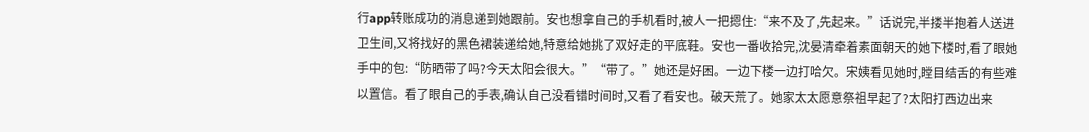行app转账成功的消息递到她跟前。安也想拿自己的手机看时,被人一把摁住:“来不及了,先起来。”话说完,半搂半抱着人送进卫生间,又将找好的黑色裙装递给她,特意给她挑了双好走的平底鞋。安也一番收拾完,沈晏清牵着素面朝天的她下楼时,看了眼她手中的包:“防晒带了吗?今天太阳会很大。”“带了。”她还是好困。一边下楼一边打哈欠。宋姨看见她时,瞠目结舌的有些难以置信。看了眼自己的手表,确认自己没看错时间时,又看了看安也。破天荒了。她家太太愿意祭祖早起了?太阳打西边出来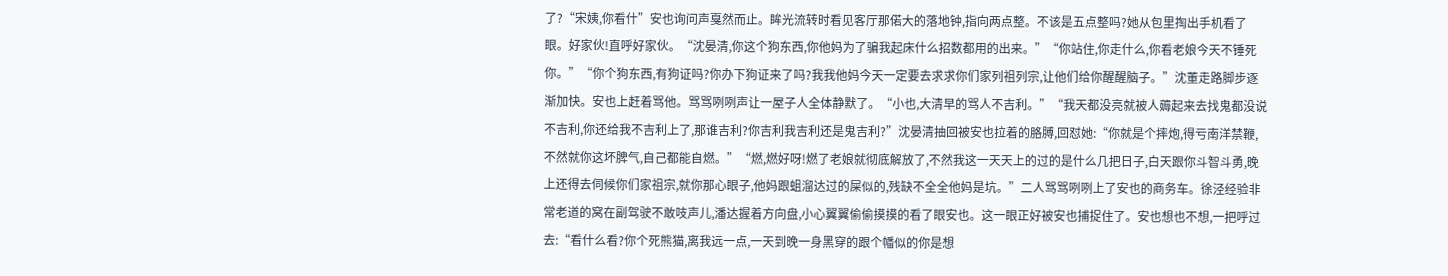了?“宋姨,你看什”安也询问声戛然而止。眸光流转时看见客厅那偌大的落地钟,指向两点整。不该是五点整吗?她从包里掏出手机看了眼。好家伙!直呼好家伙。“沈晏清,你这个狗东西,你他妈为了骗我起床什么招数都用的出来。”“你站住,你走什么,你看老娘今天不锤死你。”“你个狗东西,有狗证吗?你办下狗证来了吗?我我他妈今天一定要去求求你们家列祖列宗,让他们给你醒醒脑子。”沈董走路脚步逐渐加快。安也上赶着骂他。骂骂咧咧声让一屋子人全体静默了。“小也,大清早的骂人不吉利。”“我天都没亮就被人薅起来去找鬼都没说不吉利,你还给我不吉利上了,那谁吉利?你吉利我吉利还是鬼吉利?”沈晏清抽回被安也拉着的胳膊,回怼她:“你就是个摔炮,得亏南洋禁鞭,不然就你这坏脾气,自己都能自燃。”“燃,燃好呀!燃了老娘就彻底解放了,不然我这一天天上的过的是什么几把日子,白天跟你斗智斗勇,晚上还得去伺候你们家祖宗,就你那心眼子,他妈跟蛆溜达过的屎似的,残缺不全全他妈是坑。”二人骂骂咧咧上了安也的商务车。徐泾经验非常老道的窝在副驾驶不敢吱声儿,潘达握着方向盘,小心翼翼偷偷摸摸的看了眼安也。这一眼正好被安也捕捉住了。安也想也不想,一把呼过去:“看什么看?你个死熊猫,离我远一点,一天到晚一身黑穿的跟个幡似的你是想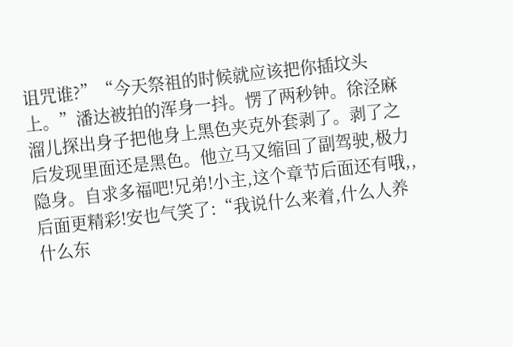诅咒谁?”“今天祭祖的时候就应该把你插坟头上。”潘达被拍的浑身一抖。愣了两秒钟。徐泾麻溜儿探出身子把他身上黑色夹克外套剥了。剥了之后发现里面还是黑色。他立马又缩回了副驾驶,极力隐身。自求多福吧!兄弟!小主,这个章节后面还有哦,,后面更精彩!安也气笑了:“我说什么来着,什么人养什么东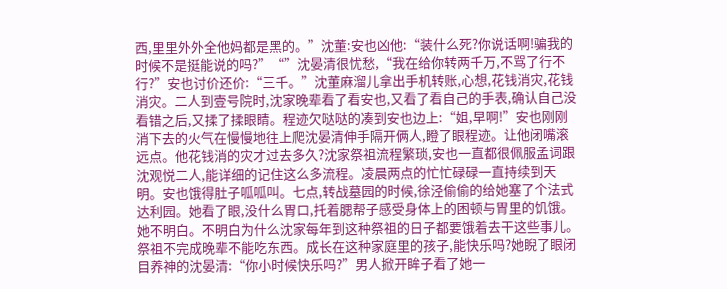西,里里外外全他妈都是黑的。”沈董:安也凶他:“装什么死?你说话啊!骗我的时候不是挺能说的吗?”“”沈晏清很忧愁,“我在给你转两千万,不骂了行不行?”安也讨价还价:“三千。”沈董麻溜儿拿出手机转账,心想,花钱消灾,花钱消灾。二人到壹号院时,沈家晚辈看了看安也,又看了看自己的手表,确认自己没看错之后,又揉了揉眼睛。程迹欠哒哒的凑到安也边上:“姐,早啊!”安也刚刚消下去的火气在慢慢地往上爬沈晏清伸手隔开俩人,瞪了眼程迹。让他闭嘴滚远点。他花钱消的灾才过去多久?沈家祭祖流程繁琐,安也一直都很佩服孟词跟沈观悦二人,能详细的记住这么多流程。凌晨两点的忙忙碌碌一直持续到天明。安也饿得肚子呱呱叫。七点,转战墓园的时候,徐泾偷偷的给她塞了个法式达利园。她看了眼,没什么胃口,托着腮帮子感受身体上的困顿与胃里的饥饿。她不明白。不明白为什么沈家每年到这种祭祖的日子都要饿着去干这些事儿。祭祖不完成晚辈不能吃东西。成长在这种家庭里的孩子,能快乐吗?她睨了眼闭目养神的沈晏清:“你小时候快乐吗?”男人掀开眸子看了她一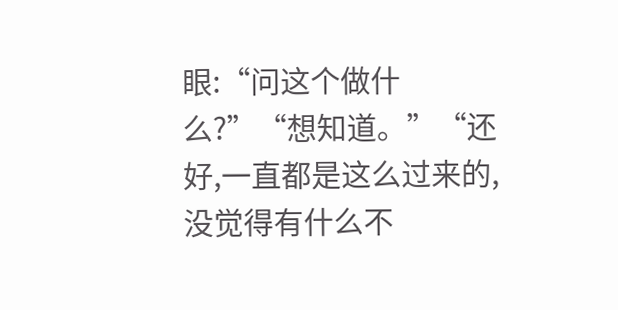眼:“问这个做什么?”“想知道。”“还好,一直都是这么过来的,没觉得有什么不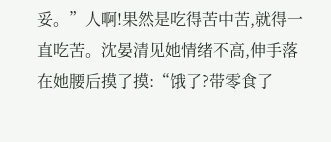妥。”人啊!果然是吃得苦中苦,就得一直吃苦。沈晏清见她情绪不高,伸手落在她腰后摸了摸:“饿了?带零食了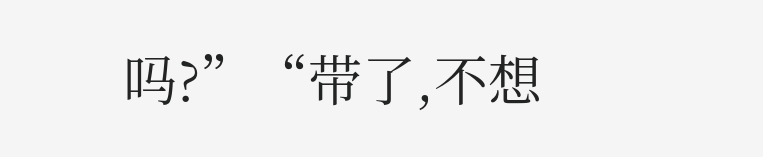吗?”“带了,不想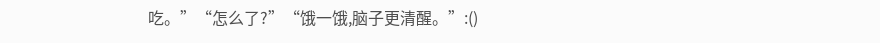吃。”“怎么了?”“饿一饿,脑子更清醒。”:()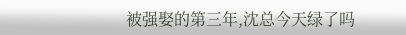被强娶的第三年,沈总今天绿了吗